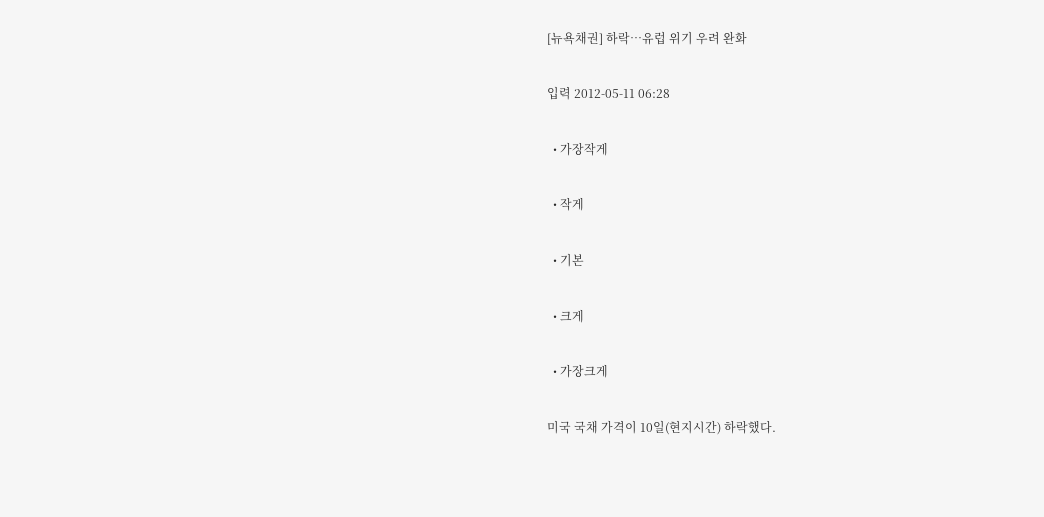[뉴욕채권] 하락…유럽 위기 우려 완화

입력 2012-05-11 06:28

  • 가장작게

  • 작게

  • 기본

  • 크게

  • 가장크게

미국 국채 가격이 10일(현지시간) 하락했다.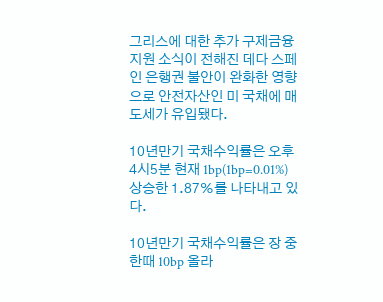그리스에 대한 추가 구제금융 지원 소식이 전해진 데다 스페인 은행권 불안이 완화한 영향으로 안전자산인 미 국채에 매도세가 유입됐다.

10년만기 국채수익률은 오후 4시5분 현재 1bp(1bp=0.01%) 상승한 1.87%를 나타내고 있다.

10년만기 국채수익률은 장 중 한때 10bp 올라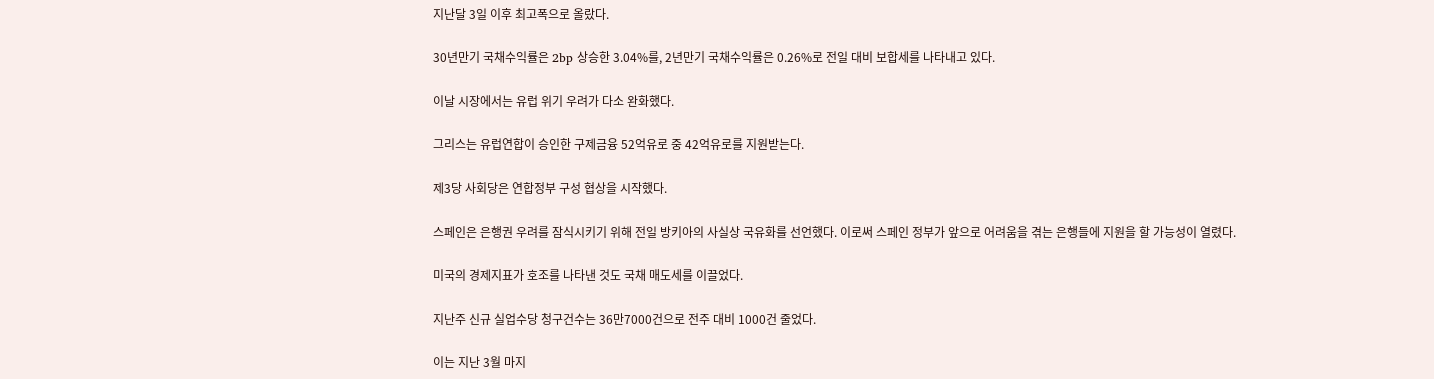지난달 3일 이후 최고폭으로 올랐다.

30년만기 국채수익률은 2bp 상승한 3.04%를, 2년만기 국채수익률은 0.26%로 전일 대비 보합세를 나타내고 있다.

이날 시장에서는 유럽 위기 우려가 다소 완화했다.

그리스는 유럽연합이 승인한 구제금융 52억유로 중 42억유로를 지원받는다.

제3당 사회당은 연합정부 구성 협상을 시작했다.

스페인은 은행권 우려를 잠식시키기 위해 전일 방키아의 사실상 국유화를 선언했다. 이로써 스페인 정부가 앞으로 어려움을 겪는 은행들에 지원을 할 가능성이 열렸다.

미국의 경제지표가 호조를 나타낸 것도 국채 매도세를 이끌었다.

지난주 신규 실업수당 청구건수는 36만7000건으로 전주 대비 1000건 줄었다.

이는 지난 3월 마지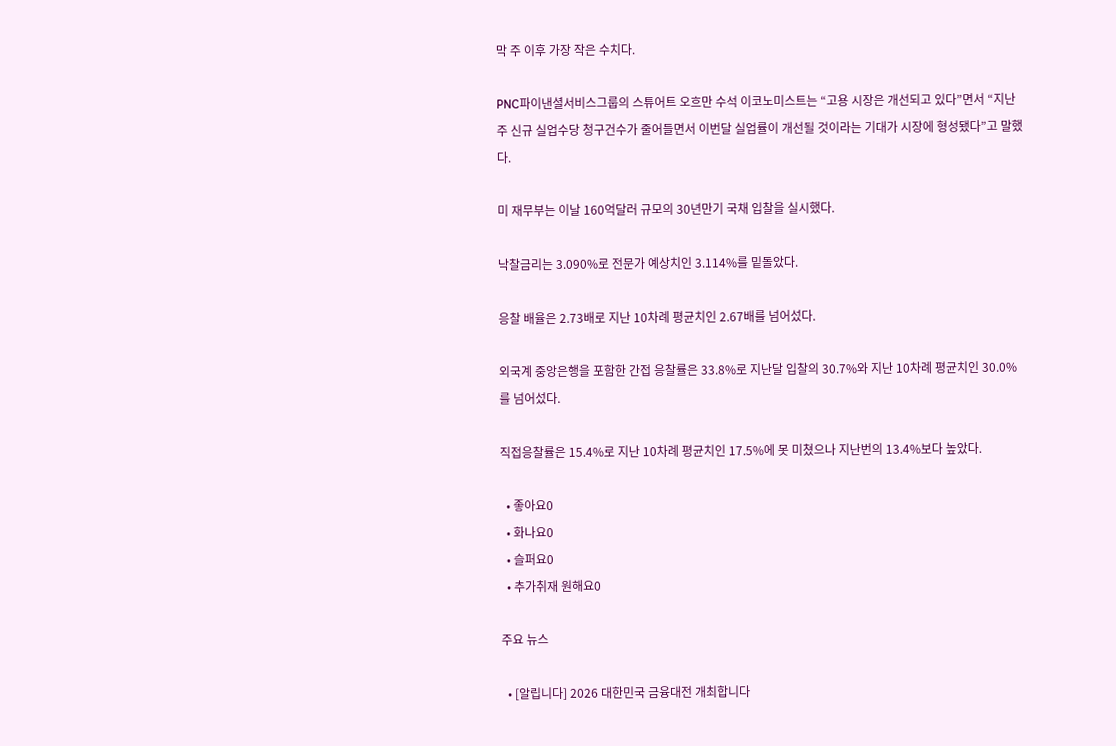막 주 이후 가장 작은 수치다.

PNC파이낸셜서비스그룹의 스튜어트 오흐만 수석 이코노미스트는 “고용 시장은 개선되고 있다”면서 “지난주 신규 실업수당 청구건수가 줄어들면서 이번달 실업률이 개선될 것이라는 기대가 시장에 형성됐다”고 말했다.

미 재무부는 이날 160억달러 규모의 30년만기 국채 입찰을 실시했다.

낙찰금리는 3.090%로 전문가 예상치인 3.114%를 밑돌았다.

응찰 배율은 2.73배로 지난 10차례 평균치인 2.67배를 넘어섰다.

외국계 중앙은행을 포함한 간접 응찰률은 33.8%로 지난달 입찰의 30.7%와 지난 10차례 평균치인 30.0%를 넘어섰다.

직접응찰률은 15.4%로 지난 10차례 평균치인 17.5%에 못 미쳤으나 지난번의 13.4%보다 높았다.

  • 좋아요0
  • 화나요0
  • 슬퍼요0
  • 추가취재 원해요0

주요 뉴스

  • [알립니다] 2026 대한민국 금융대전 개최합니다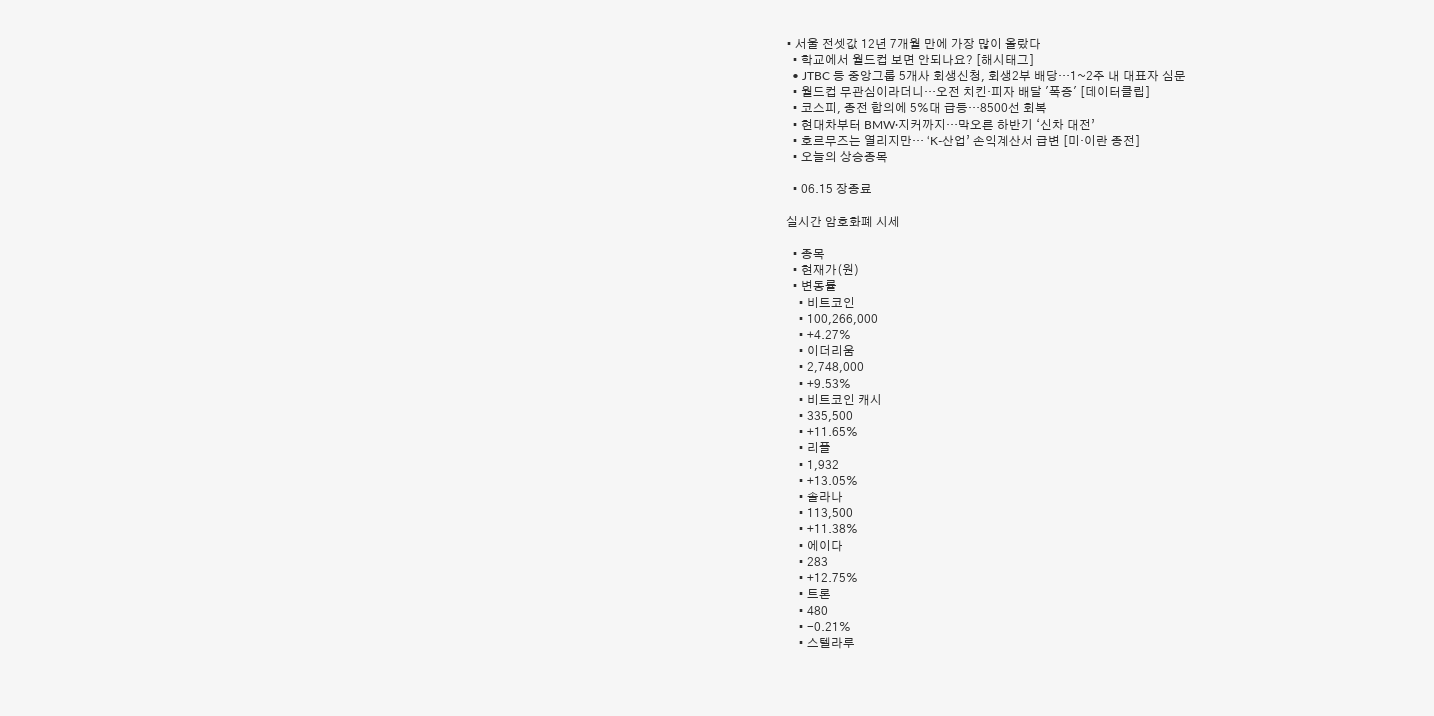• 서울 전셋값 12년 7개월 만에 가장 많이 올랐다
  • 학교에서 월드컵 보면 안되나요? [해시태그]
  • JTBC 등 중앙그룹 5개사 회생신청, 회생2부 배당…1~2주 내 대표자 심문
  • 월드컵 무관심이라더니…오전 치킨·피자 배달 '폭증' [데이터클립]
  • 코스피, 종전 합의에 5%대 급등…8500선 회복
  • 현대차부터 BMW·지커까지…막오른 하반기 ‘신차 대전’
  • 호르무즈는 열리지만… ‘K-산업’ 손익계산서 급변 [미·이란 종전]
  • 오늘의 상승종목

  • 06.15 장종료

실시간 암호화폐 시세

  • 종목
  • 현재가(원)
  • 변동률
    • 비트코인
    • 100,266,000
    • +4.27%
    • 이더리움
    • 2,748,000
    • +9.53%
    • 비트코인 캐시
    • 335,500
    • +11.65%
    • 리플
    • 1,932
    • +13.05%
    • 솔라나
    • 113,500
    • +11.38%
    • 에이다
    • 283
    • +12.75%
    • 트론
    • 480
    • -0.21%
    • 스텔라루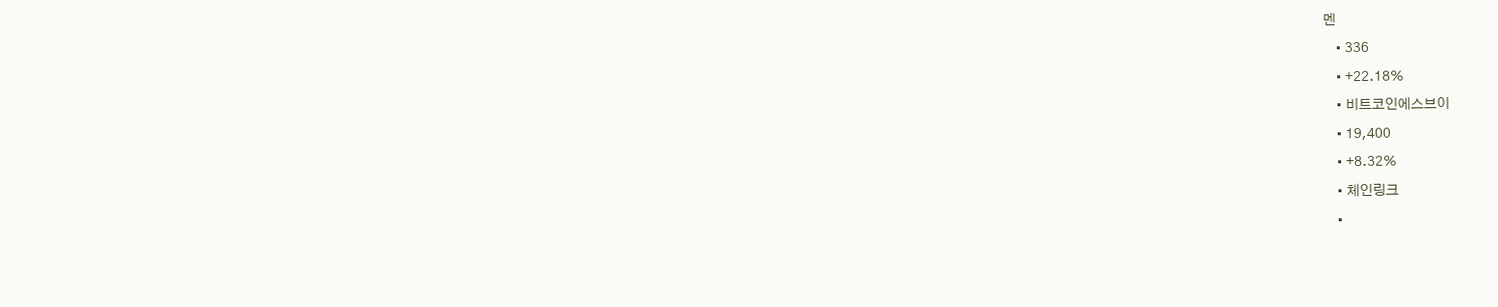멘
    • 336
    • +22.18%
    • 비트코인에스브이
    • 19,400
    • +8.32%
    • 체인링크
    •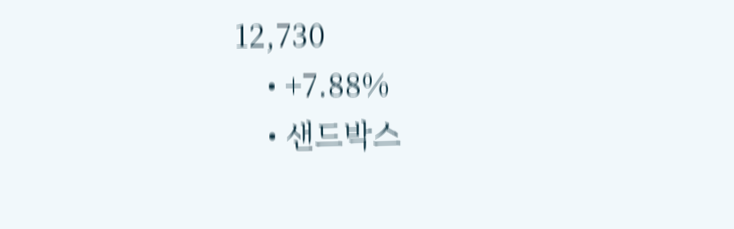12,730
    • +7.88%
    • 샌드박스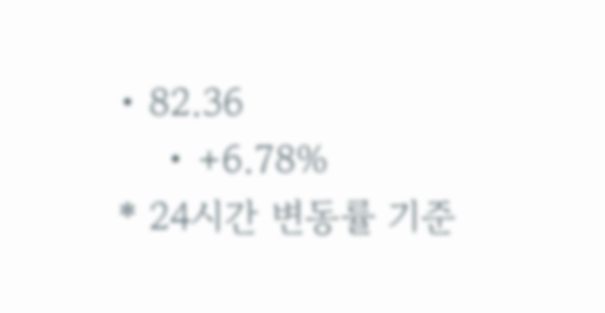• 82.36
    • +6.78%
* 24시간 변동률 기준